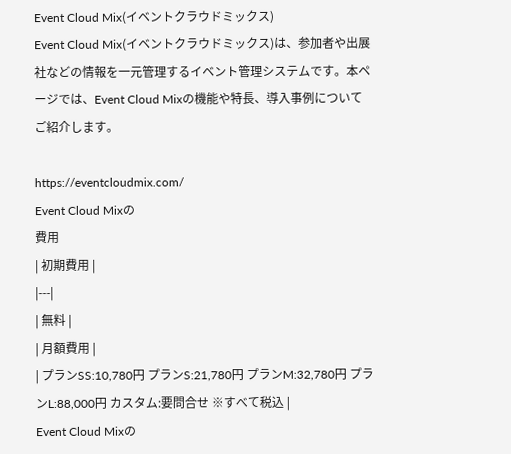Event Cloud Mix(イベントクラウドミックス)
Event Cloud Mix(イベントクラウドミックス)は、参加者や出展社などの情報を一元管理するイベント管理システムです。本ページでは、Event Cloud Mixの機能や特長、導入事例についてご紹介します。

https://eventcloudmix.com/
Event Cloud Mixの
費用
| 初期費用 |
|---|
| 無料 |
| 月額費用 |
| プランSS:10,780円 プランS:21,780円 プランM:32,780円 プランL:88,000円 カスタム:要問合せ ※すべて税込 |
Event Cloud Mixの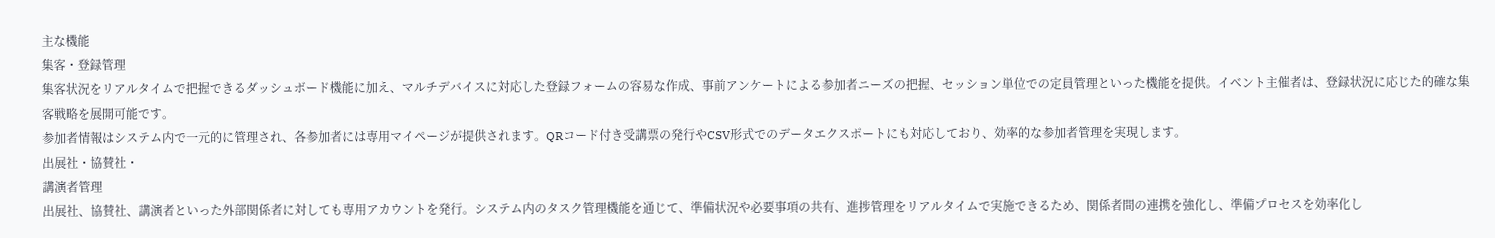主な機能
集客・登録管理
集客状況をリアルタイムで把握できるダッシュボード機能に加え、マルチデバイスに対応した登録フォームの容易な作成、事前アンケートによる参加者ニーズの把握、セッション単位での定員管理といった機能を提供。イベント主催者は、登録状況に応じた的確な集客戦略を展開可能です。
参加者情報はシステム内で一元的に管理され、各参加者には専用マイページが提供されます。QRコード付き受講票の発行やCSV形式でのデータエクスポートにも対応しており、効率的な参加者管理を実現します。
出展社・協賛社・
講演者管理
出展社、協賛社、講演者といった外部関係者に対しても専用アカウントを発行。システム内のタスク管理機能を通じて、準備状況や必要事項の共有、進捗管理をリアルタイムで実施できるため、関係者間の連携を強化し、準備プロセスを効率化し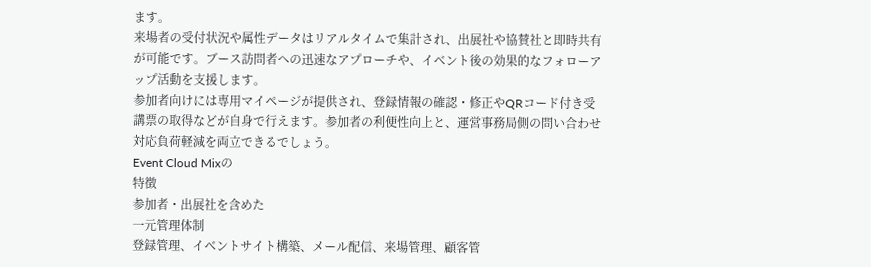ます。
来場者の受付状況や属性データはリアルタイムで集計され、出展社や協賛社と即時共有が可能です。ブース訪問者への迅速なアプローチや、イベント後の効果的なフォローアップ活動を支援します。
参加者向けには専用マイページが提供され、登録情報の確認・修正やQRコード付き受講票の取得などが自身で行えます。参加者の利便性向上と、運営事務局側の問い合わせ対応負荷軽減を両立できるでしょう。
Event Cloud Mixの
特徴
参加者・出展社を含めた
一元管理体制
登録管理、イベントサイト構築、メール配信、来場管理、顧客管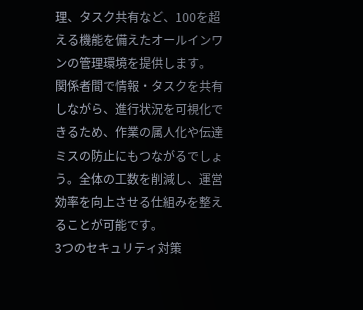理、タスク共有など、100を超える機能を備えたオールインワンの管理環境を提供します。
関係者間で情報・タスクを共有しながら、進行状況を可視化できるため、作業の属人化や伝達ミスの防止にもつながるでしょう。全体の工数を削減し、運営効率を向上させる仕組みを整えることが可能です。
3つのセキュリティ対策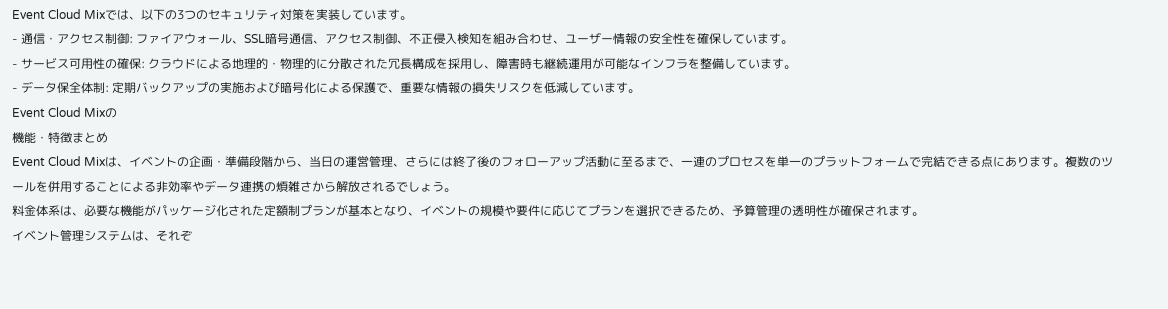Event Cloud Mixでは、以下の3つのセキュリティ対策を実装しています。
- 通信・アクセス制御: ファイアウォール、SSL暗号通信、アクセス制御、不正侵入検知を組み合わせ、ユーザー情報の安全性を確保しています。
- サービス可用性の確保: クラウドによる地理的・物理的に分散された冗長構成を採用し、障害時も継続運用が可能なインフラを整備しています。
- データ保全体制: 定期バックアップの実施および暗号化による保護で、重要な情報の損失リスクを低減しています。
Event Cloud Mixの
機能・特徴まとめ
Event Cloud Mixは、イベントの企画・準備段階から、当日の運営管理、さらには終了後のフォローアップ活動に至るまで、一連のプロセスを単一のプラットフォームで完結できる点にあります。複数のツールを併用することによる非効率やデータ連携の煩雑さから解放されるでしょう。
料金体系は、必要な機能がパッケージ化された定額制プランが基本となり、イベントの規模や要件に応じてプランを選択できるため、予算管理の透明性が確保されます。
イベント管理システムは、それぞ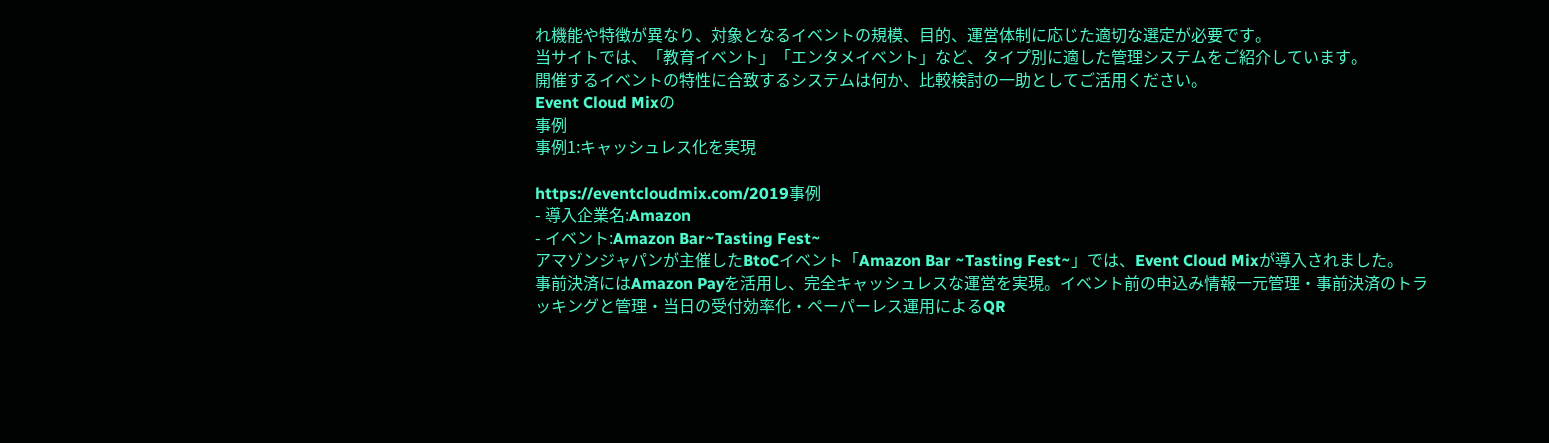れ機能や特徴が異なり、対象となるイベントの規模、目的、運営体制に応じた適切な選定が必要です。
当サイトでは、「教育イベント」「エンタメイベント」など、タイプ別に適した管理システムをご紹介しています。
開催するイベントの特性に合致するシステムは何か、比較検討の一助としてご活用ください。
Event Cloud Mixの
事例
事例1:キャッシュレス化を実現

https://eventcloudmix.com/2019事例
- 導入企業名:Amazon
- イベント:Amazon Bar~Tasting Fest~
アマゾンジャパンが主催したBtoCイベント「Amazon Bar ~Tasting Fest~」では、Event Cloud Mixが導入されました。
事前決済にはAmazon Payを活用し、完全キャッシュレスな運営を実現。イベント前の申込み情報一元管理・事前決済のトラッキングと管理・当日の受付効率化・ペーパーレス運用によるQR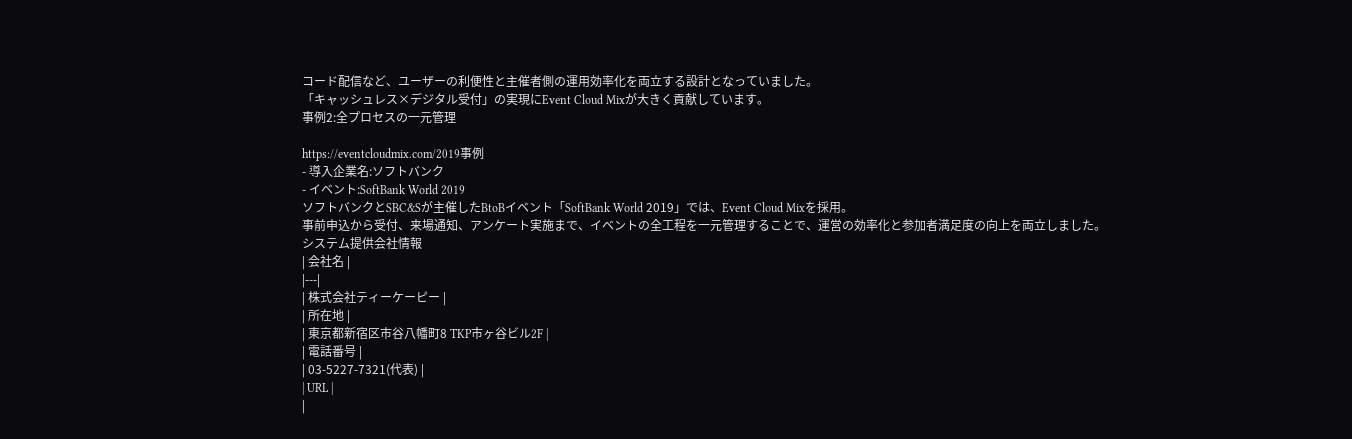コード配信など、ユーザーの利便性と主催者側の運用効率化を両立する設計となっていました。
「キャッシュレス×デジタル受付」の実現にEvent Cloud Mixが大きく貢献しています。
事例2:全プロセスの一元管理

https://eventcloudmix.com/2019事例
- 導入企業名:ソフトバンク
- イベント:SoftBank World 2019
ソフトバンクとSBC&Sが主催したBtoBイベント「SoftBank World 2019」では、Event Cloud Mixを採用。
事前申込から受付、来場通知、アンケート実施まで、イベントの全工程を一元管理することで、運営の効率化と参加者満足度の向上を両立しました。
システム提供会社情報
| 会社名 |
|---|
| 株式会社ティーケーピー |
| 所在地 |
| 東京都新宿区市谷八幡町8 TKP市ヶ谷ビル2F |
| 電話番号 |
| 03-5227-7321(代表) |
| URL |
|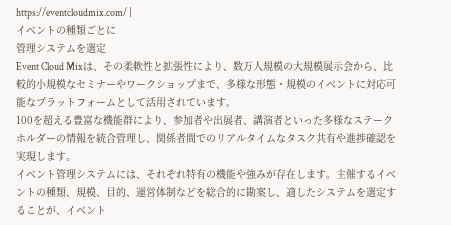https://eventcloudmix.com/ |
イベントの種類ごとに
管理システムを選定
Event Cloud Mixは、その柔軟性と拡張性により、数万人規模の大規模展示会から、比較的小規模なセミナーやワークショップまで、多様な形態・規模のイベントに対応可能なプラットフォームとして活用されています。
100を超える豊富な機能群により、参加者や出展者、講演者といった多様なステークホルダーの情報を統合管理し、関係者間でのリアルタイムなタスク共有や進捗確認を実現します。
イベント管理システムには、それぞれ特有の機能や強みが存在します。主催するイベントの種類、規模、目的、運営体制などを総合的に勘案し、適したシステムを選定することが、イベント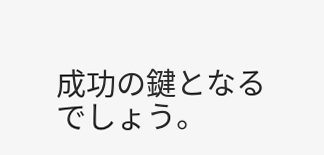成功の鍵となるでしょう。